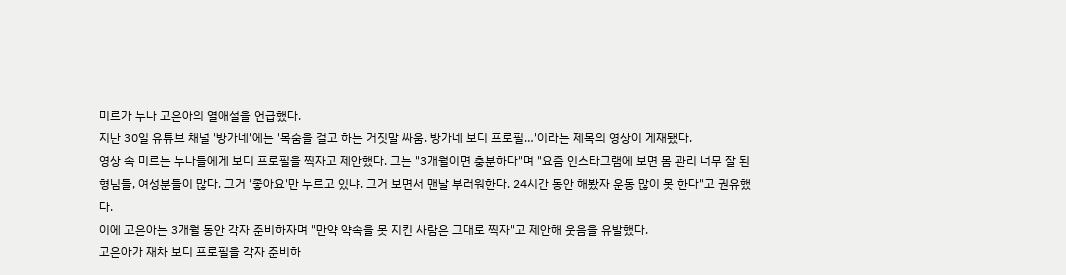미르가 누나 고은아의 열애설을 언급했다.
지난 30일 유튜브 채널 '방가네'에는 '목숨을 걸고 하는 거짓말 싸움. 방가네 보디 프로필…'이라는 제목의 영상이 게재됐다.
영상 속 미르는 누나들에게 보디 프로필을 찍자고 제안했다. 그는 "3개월이면 충분하다"며 "요즘 인스타그램에 보면 몸 관리 너무 잘 된 형님들, 여성분들이 많다. 그거 '좋아요'만 누르고 있냐. 그거 보면서 맨날 부러워한다. 24시간 동안 해봤자 운동 많이 못 한다"고 권유했다.
이에 고은아는 3개월 동안 각자 준비하자며 "만약 약속을 못 지킨 사람은 그대로 찍자"고 제안해 웃음을 유발했다.
고은아가 재차 보디 프로필을 각자 준비하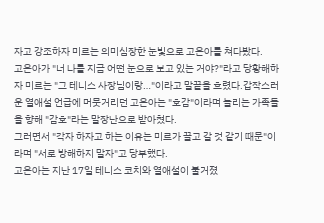자고 강조하자 미르는 의미심장한 눈빛으로 고은아를 쳐다봤다.
고은아가 "너 나를 지금 어떤 눈으로 보고 있는 거야?"라고 당황해하자 미르는 "그 테니스 사장님이랑…"이라고 말끝을 흐렸다.갑작스러운 열애설 언급에 머뭇거리던 고은아는 "호감"이라며 놀리는 가족들을 향해 "감호"라는 말장난으로 받아쳤다.
그러면서 "각자 하자고 하는 이유는 미르가 끌고 갈 것 같기 때문"이라며 "서로 방해하지 말자"고 당부했다.
고은아는 지난 17일 테니스 코치와 열애설이 불거졌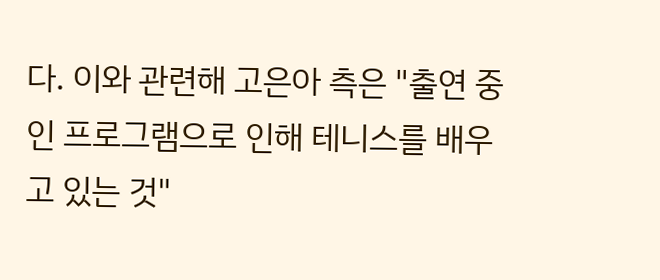다. 이와 관련해 고은아 측은 "출연 중인 프로그램으로 인해 테니스를 배우고 있는 것"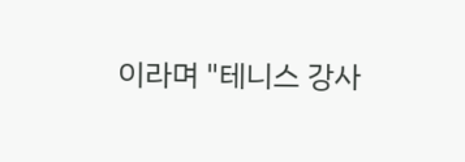이라며 "테니스 강사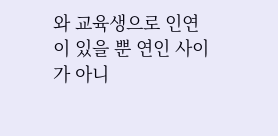와 교육생으로 인연이 있을 뿐 연인 사이가 아니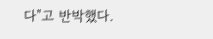다"고 반박했다.